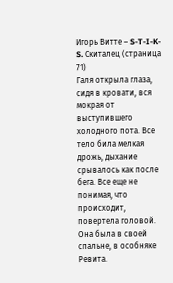Игорь Витте – S-T-I-K-S. Скиталец (страница 71)
Галя открыла глаза, сидя в кровати, вся мокрая от выступившего холодного пота. Все тело била мелкая дрожь, дыхание срывалось как после бега. Все еще не понимая, что происходит, повертела головой. Она была в своей спальне, в особняке Ревита.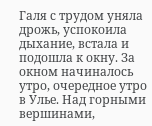Галя с трудом уняла дрожь, успокоила дыхание, встала и подошла к окну. За окном начиналось утро, очередное утро в Улье. Над горными вершинами,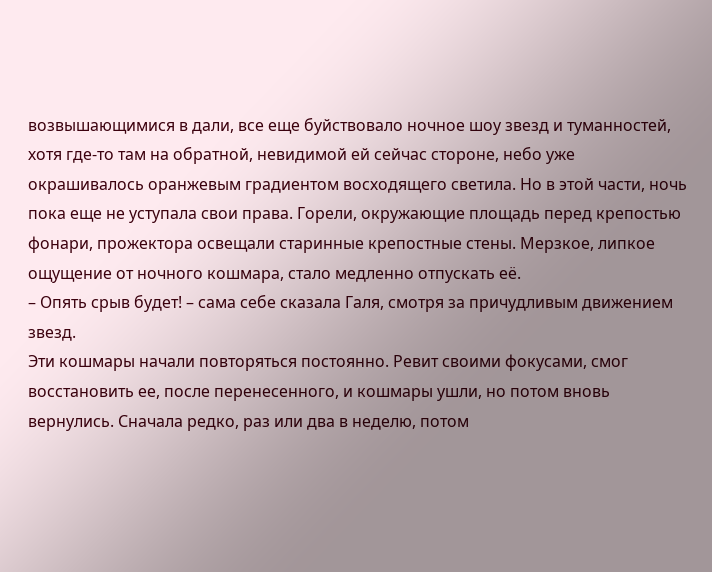возвышающимися в дали, все еще буйствовало ночное шоу звезд и туманностей, хотя где-то там на обратной, невидимой ей сейчас стороне, небо уже окрашивалось оранжевым градиентом восходящего светила. Но в этой части, ночь пока еще не уступала свои права. Горели, окружающие площадь перед крепостью фонари, прожектора освещали старинные крепостные стены. Мерзкое, липкое ощущение от ночного кошмара, стало медленно отпускать её.
– Опять срыв будет! – сама себе сказала Галя, смотря за причудливым движением звезд.
Эти кошмары начали повторяться постоянно. Ревит своими фокусами, смог восстановить ее, после перенесенного, и кошмары ушли, но потом вновь вернулись. Сначала редко, раз или два в неделю, потом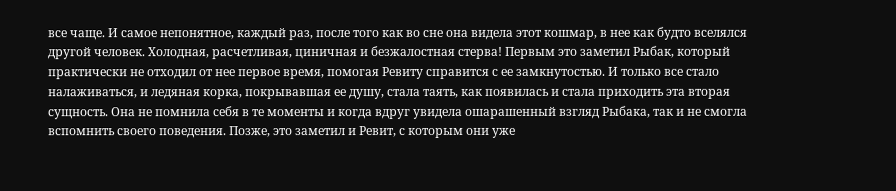все чаще. И самое непонятное, каждый раз, после того как во сне она видела этот кошмар, в нее как будто вселялся другой человек. Холодная, расчетливая, циничная и безжалостная стерва! Первым это заметил Рыбак, который практически не отходил от нее первое время, помогая Ревиту справится с ее замкнутостью. И только все стало налаживаться, и ледяная корка, покрывавшая ее душу, стала таять, как появилась и стала приходить эта вторая сущность. Она не помнила себя в те моменты и когда вдруг увидела ошарашенный взгляд Рыбака, так и не смогла вспомнить своего поведения. Позже, это заметил и Ревит, с которым они уже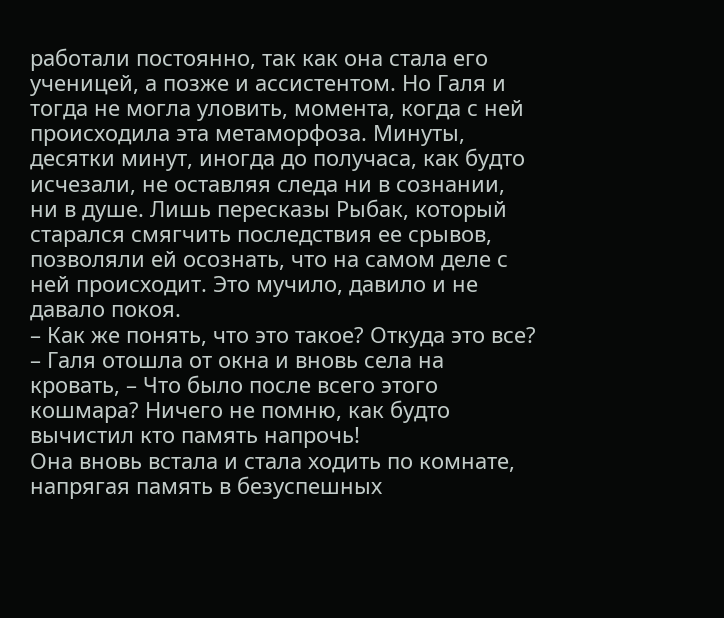работали постоянно, так как она стала его ученицей, а позже и ассистентом. Но Галя и тогда не могла уловить, момента, когда с ней происходила эта метаморфоза. Минуты, десятки минут, иногда до получаса, как будто исчезали, не оставляя следа ни в сознании, ни в душе. Лишь пересказы Рыбак, который старался смягчить последствия ее срывов, позволяли ей осознать, что на самом деле с ней происходит. Это мучило, давило и не давало покоя.
– Как же понять, что это такое? Откуда это все? – Галя отошла от окна и вновь села на кровать, – Что было после всего этого кошмара? Ничего не помню, как будто вычистил кто память напрочь!
Она вновь встала и стала ходить по комнате, напрягая память в безуспешных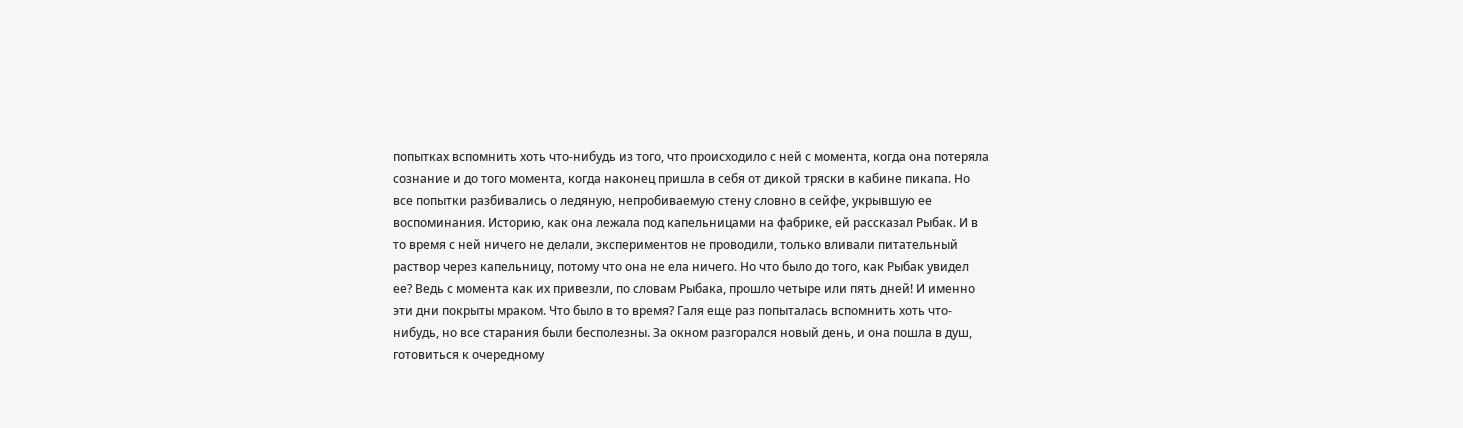попытках вспомнить хоть что-нибудь из того, что происходило с ней с момента, когда она потеряла сознание и до того момента, когда наконец пришла в себя от дикой тряски в кабине пикапа. Но все попытки разбивались о ледяную, непробиваемую стену словно в сейфе, укрывшую ее воспоминания. Историю, как она лежала под капельницами на фабрике, ей рассказал Рыбак. И в то время с ней ничего не делали, экспериментов не проводили, только вливали питательный раствор через капельницу, потому что она не ела ничего. Но что было до того, как Рыбак увидел ее? Ведь с момента как их привезли, по словам Рыбака, прошло четыре или пять дней! И именно эти дни покрыты мраком. Что было в то время? Галя еще раз попыталась вспомнить хоть что-нибудь, но все старания были бесполезны. За окном разгорался новый день, и она пошла в душ, готовиться к очередному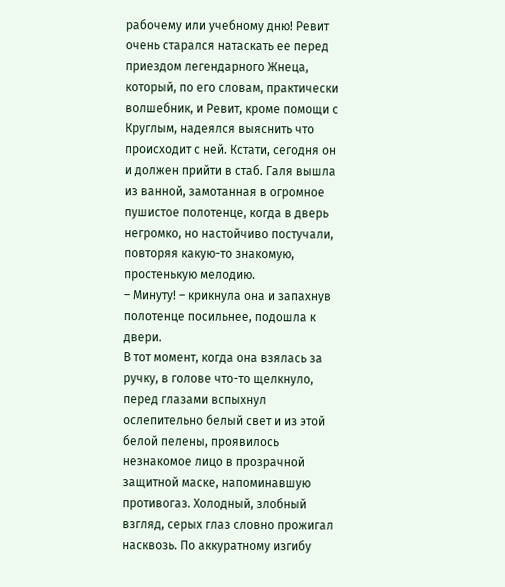рабочему или учебному дню! Ревит очень старался натаскать ее перед приездом легендарного Жнеца, который, по его словам, практически волшебник, и Ревит, кроме помощи с Круглым, надеялся выяснить что происходит с ней. Кстати, сегодня он и должен прийти в стаб. Галя вышла из ванной, замотанная в огромное пушистое полотенце, когда в дверь негромко, но настойчиво постучали, повторяя какую-то знакомую, простенькую мелодию.
– Минуту! – крикнула она и запахнув полотенце посильнее, подошла к двери.
В тот момент, когда она взялась за ручку, в голове что-то щелкнуло, перед глазами вспыхнул ослепительно белый свет и из этой белой пелены, проявилось незнакомое лицо в прозрачной защитной маске, напоминавшую противогаз. Холодный, злобный взгляд, серых глаз словно прожигал насквозь. По аккуратному изгибу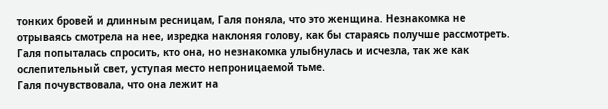тонких бровей и длинным ресницам, Галя поняла, что это женщина. Незнакомка не отрываясь смотрела на нее, изредка наклоняя голову, как бы стараясь получше рассмотреть. Галя попыталась спросить, кто она, но незнакомка улыбнулась и исчезла, так же как ослепительный свет, уступая место непроницаемой тьме.
Галя почувствовала, что она лежит на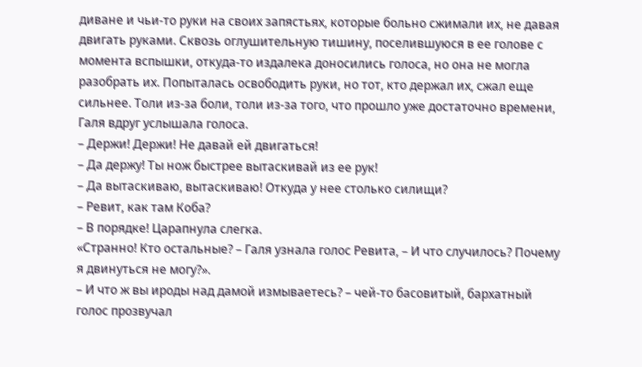диване и чьи-то руки на своих запястьях, которые больно сжимали их, не давая двигать руками. Сквозь оглушительную тишину, поселившуюся в ее голове с момента вспышки, откуда-то издалека доносились голоса, но она не могла разобрать их. Попыталась освободить руки, но тот, кто держал их, сжал еще сильнее. Толи из-за боли, толи из-за того, что прошло уже достаточно времени, Галя вдруг услышала голоса.
– Держи! Держи! Не давай ей двигаться!
– Да держу! Ты нож быстрее вытаскивай из ее рук!
– Да вытаскиваю, вытаскиваю! Откуда у нее столько силищи?
– Ревит, как там Коба?
– В порядке! Царапнула слегка.
«Странно! Кто остальные? – Галя узнала голос Ревита, – И что случилось? Почему я двинуться не могу?».
– И что ж вы ироды над дамой измываетесь? – чей-то басовитый, бархатный голос прозвучал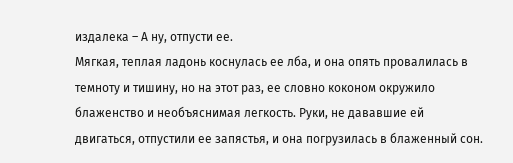издалека – А ну, отпусти ее.
Мягкая, теплая ладонь коснулась ее лба, и она опять провалилась в темноту и тишину, но на этот раз, ее словно коконом окружило блаженство и необъяснимая легкость. Руки, не дававшие ей двигаться, отпустили ее запястья, и она погрузилась в блаженный сон.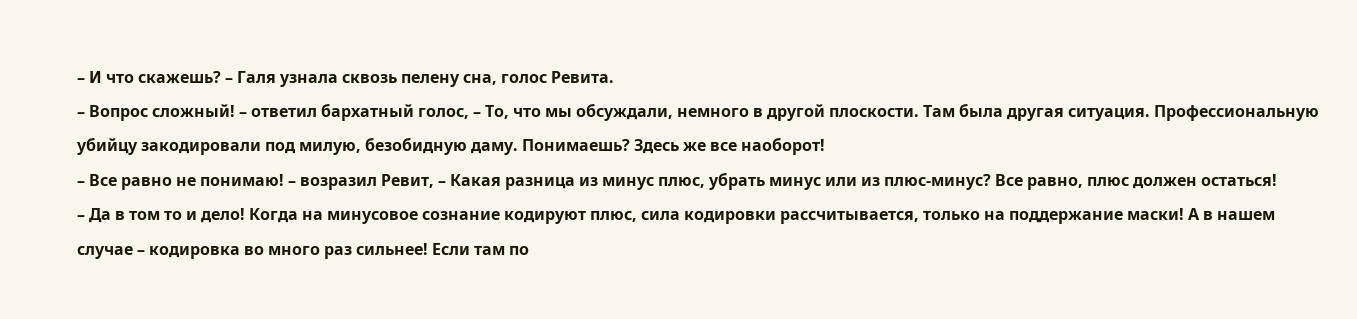– И что скажешь? – Галя узнала сквозь пелену сна, голос Ревита.
– Вопрос сложный! – ответил бархатный голос, – То, что мы обсуждали, немного в другой плоскости. Там была другая ситуация. Профессиональную убийцу закодировали под милую, безобидную даму. Понимаешь? Здесь же все наоборот!
– Все равно не понимаю! – возразил Ревит, – Какая разница из минус плюс, убрать минус или из плюс-минус? Все равно, плюс должен остаться!
– Да в том то и дело! Когда на минусовое сознание кодируют плюс, сила кодировки рассчитывается, только на поддержание маски! А в нашем случае – кодировка во много раз сильнее! Если там по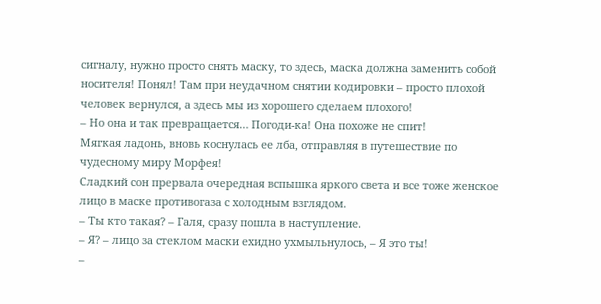сигналу, нужно просто снять маску, то здесь, маска должна заменить собой носителя! Понял! Там при неудачном снятии кодировки – просто плохой человек вернулся, а здесь мы из хорошего сделаем плохого!
– Но она и так превращается… Погоди-ка! Она похоже не спит!
Мягкая ладонь, вновь коснулась ее лба, отправляя в путешествие по чудесному миру Морфея!
Сладкий сон прервала очередная вспышка яркого света и все тоже женское лицо в маске противогаза с холодным взглядом.
– Ты кто такая? – Галя, сразу пошла в наступление.
– Я? – лицо за стеклом маски ехидно ухмыльнулось, – Я это ты!
–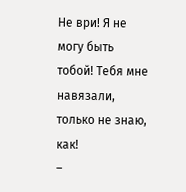Не ври! Я не могу быть тобой! Тебя мне навязали, только не знаю, как!
–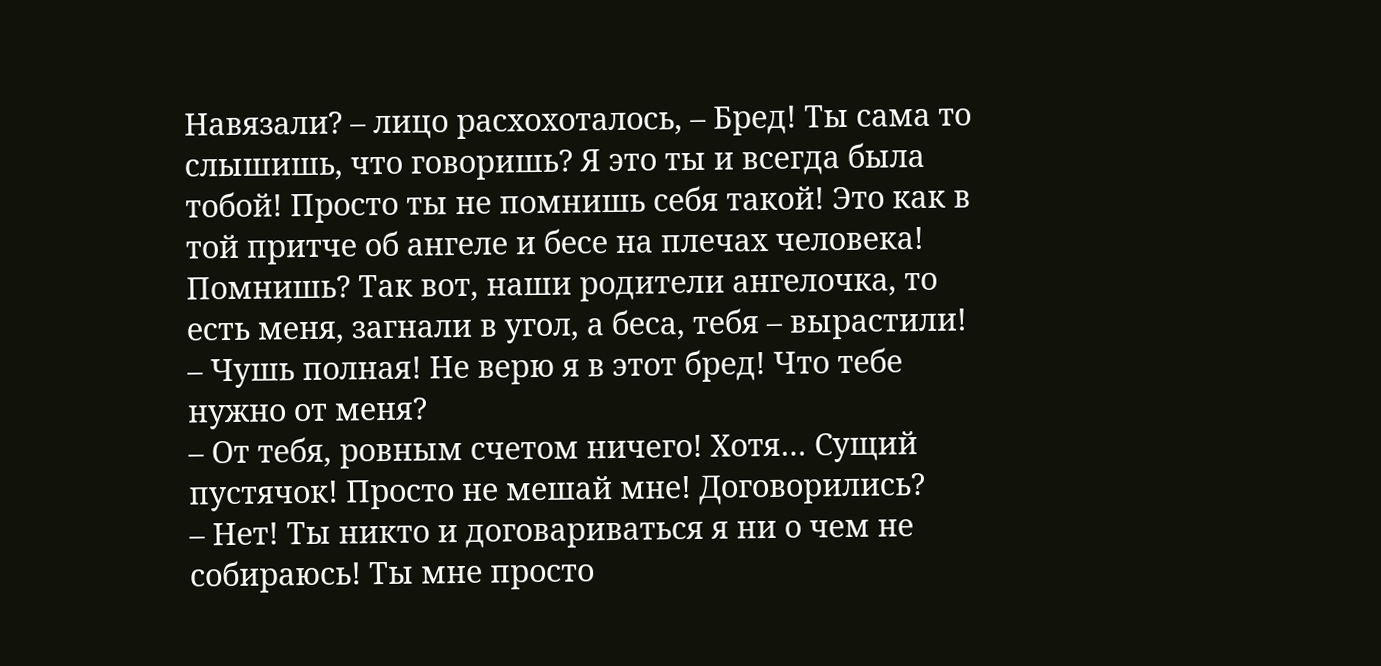Навязали? – лицо расхохоталось, – Бред! Ты сама то слышишь, что говоришь? Я это ты и всегда была тобой! Просто ты не помнишь себя такой! Это как в той притче об ангеле и бесе на плечах человека! Помнишь? Так вот, наши родители ангелочка, то есть меня, загнали в угол, а беса, тебя – вырастили!
– Чушь полная! Не верю я в этот бред! Что тебе нужно от меня?
– От тебя, ровным счетом ничего! Хотя… Сущий пустячок! Просто не мешай мне! Договорились?
– Нет! Ты никто и договариваться я ни о чем не собираюсь! Ты мне просто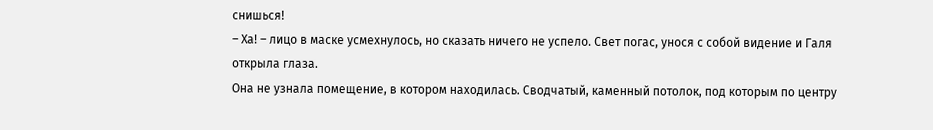снишься!
– Ха! – лицо в маске усмехнулось, но сказать ничего не успело. Свет погас, унося с собой видение и Галя открыла глаза.
Она не узнала помещение, в котором находилась. Сводчатый, каменный потолок, под которым по центру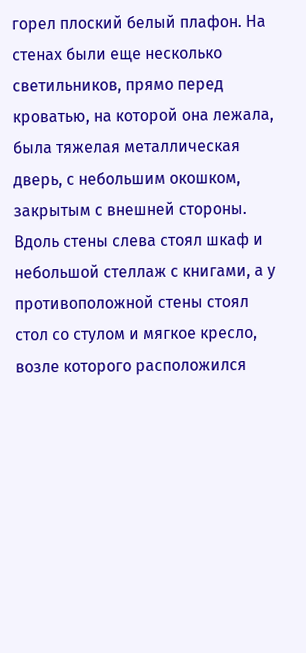горел плоский белый плафон. На стенах были еще несколько светильников, прямо перед кроватью, на которой она лежала, была тяжелая металлическая дверь, с небольшим окошком, закрытым с внешней стороны. Вдоль стены слева стоял шкаф и небольшой стеллаж с книгами, а у противоположной стены стоял стол со стулом и мягкое кресло, возле которого расположился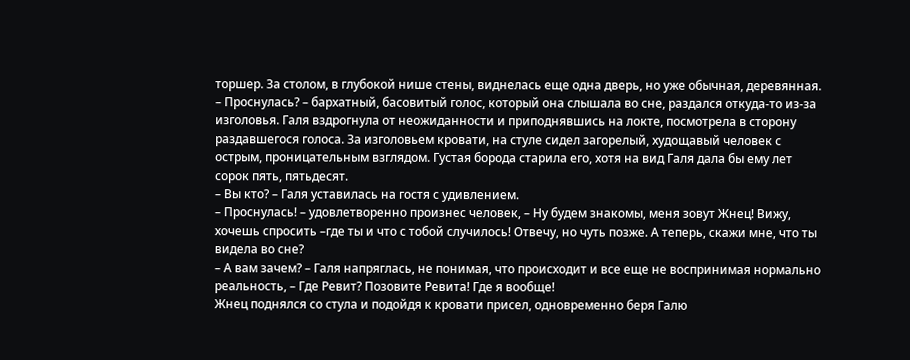торшер. За столом, в глубокой нише стены, виднелась еще одна дверь, но уже обычная, деревянная.
– Проснулась? – бархатный, басовитый голос, который она слышала во сне, раздался откуда-то из-за изголовья. Галя вздрогнула от неожиданности и приподнявшись на локте, посмотрела в сторону раздавшегося голоса. За изголовьем кровати, на стуле сидел загорелый, худощавый человек с острым, проницательным взглядом. Густая борода старила его, хотя на вид Галя дала бы ему лет сорок пять, пятьдесят.
– Вы кто? – Галя уставилась на гостя с удивлением.
– Проснулась! – удовлетворенно произнес человек, – Ну будем знакомы, меня зовут Жнец! Вижу, хочешь спросить –где ты и что с тобой случилось! Отвечу, но чуть позже. А теперь, скажи мне, что ты видела во сне?
– А вам зачем? – Галя напряглась, не понимая, что происходит и все еще не воспринимая нормально реальность, – Где Ревит? Позовите Ревита! Где я вообще!
Жнец поднялся со стула и подойдя к кровати присел, одновременно беря Галю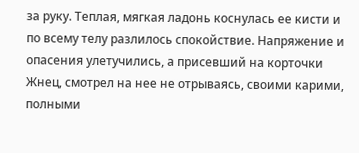за руку. Теплая, мягкая ладонь коснулась ее кисти и по всему телу разлилось спокойствие. Напряжение и опасения улетучились, а присевший на корточки Жнец, смотрел на нее не отрываясь, своими карими, полными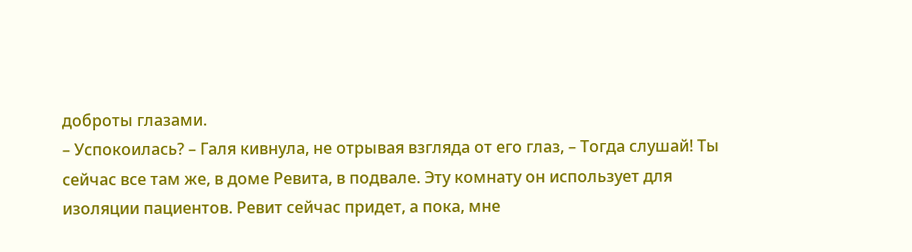доброты глазами.
– Успокоилась? – Галя кивнула, не отрывая взгляда от его глаз, – Тогда слушай! Ты сейчас все там же, в доме Ревита, в подвале. Эту комнату он использует для изоляции пациентов. Ревит сейчас придет, а пока, мне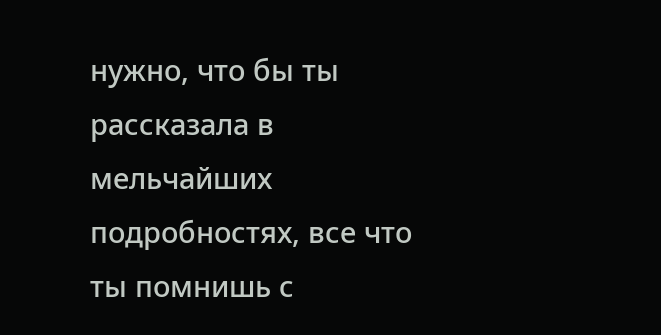нужно, что бы ты рассказала в мельчайших подробностях, все что ты помнишь с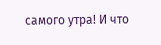самого утра! И что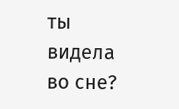ты видела во сне?